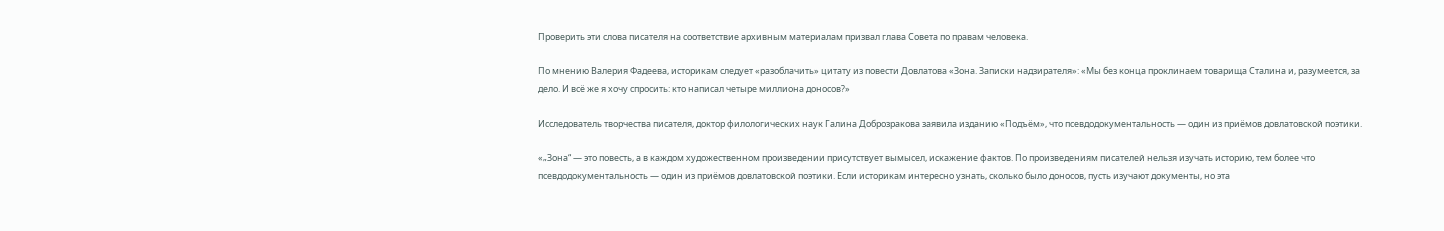Проверить эти слова писателя на соответствие архивным материалам призвал глава Совета по правам человека.

По мнению Валерия Фадеева, историкам следует «разоблачить» цитату из повести Довлатова «Зона. Записки надзирателя»: «Мы без конца проклинаем товарища Сталина и, разумеется, за дело. И всё же я хочу спросить: кто написал четыре миллиона доносов?»

Исследователь творчества писателя, доктор филологических наук Галина Доброзракова заявила изданию «Подъём», что псевдодокументальность — один из приёмов довлатовской поэтики.

«„Зона“ — это повесть, а в каждом художественном произведении присутствует вымысел, искажение фактов. По произведениям писателей нельзя изучать историю, тем более что псевдодокументальность — один из приёмов довлатовской поэтики. Если историкам интересно узнать, сколько было доносов, пусть изучают документы, но эта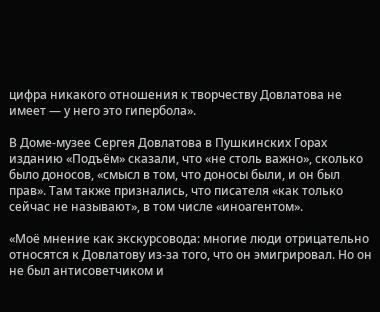цифра никакого отношения к творчеству Довлатова не имеет — у него это гипербола».

В Доме-музее Сергея Довлатова в Пушкинских Горах изданию «Подъём» сказали, что «не столь важно», сколько было доносов, «смысл в том, что доносы были, и он был прав». Там также признались, что писателя «как только сейчас не называют», в том числе «иноагентом».

«Моё мнение как экскурсовода: многие люди отрицательно относятся к Довлатову из-за того, что он эмигрировал. Но он не был антисоветчиком и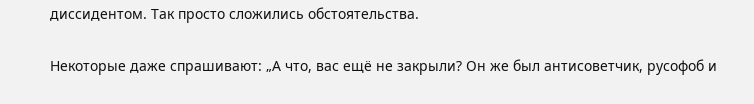диссидентом. Так просто сложились обстоятельства.

Некоторые даже спрашивают: „А что, вас ещё не закрыли? Он же был антисоветчик, русофоб и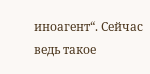иноагент“. Сейчас ведь такое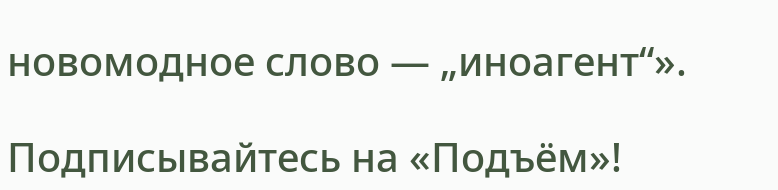новомодное слово — „иноагент“».

Подписывайтесь на «Подъём»!